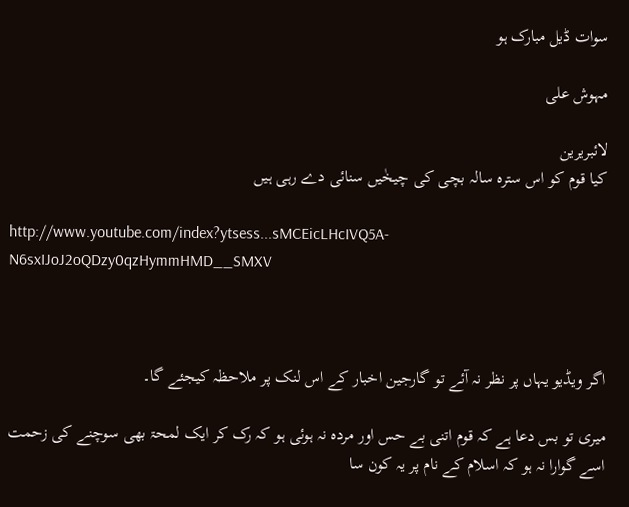سوات ڈیل مبارک ہو

مہوش علی

لائبریرین
کیا قوم کو اس سترہ سالہ بچی کی چیخٰیں سنائی دے رہی ہیں

http://www.youtube.com/index?ytsess...sMCEicLHcIVQ5A-N6sxIJoJ2oQDzy0qzHymmHMD__SMXV



اگر ویڈیو یہاں پر نظر نہ آئے تو گارجین اخبار کے اس لنک پر ملاحظہ کیجئے گا۔

میری تو بس دعا ہے کہ قوم اتنی بے حس اور مردہ نہ ہوئی ہو کہ رک کر ایک لمحۃ بھی سوچنے کی زحمت اسے گوارا نہ ہو کہ اسلام کے نام پر یہ کون سا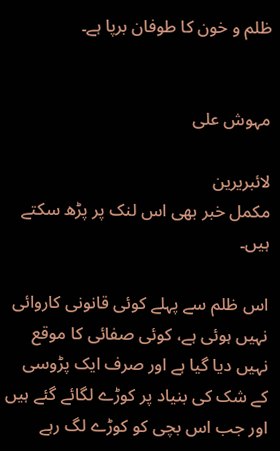ظلم و خون کا طوفان برپا ہے۔


مہوش علی

لائبریرین
مکمل خبر بھی اس لنک پر پڑھ سکتے ہیں۔

اس ظلم سے پہلے کوئی قانونی کاروائی نہیں‌ ہوئی ہے، کوئی صفائی کا موقع نہیں دیا گیا ہے اور صرف ایک پڑوسی کے شک کی بنیاد پر کوڑے لگائے گئے ہیں اور جب اس بچی کو کوڑے لگ رہے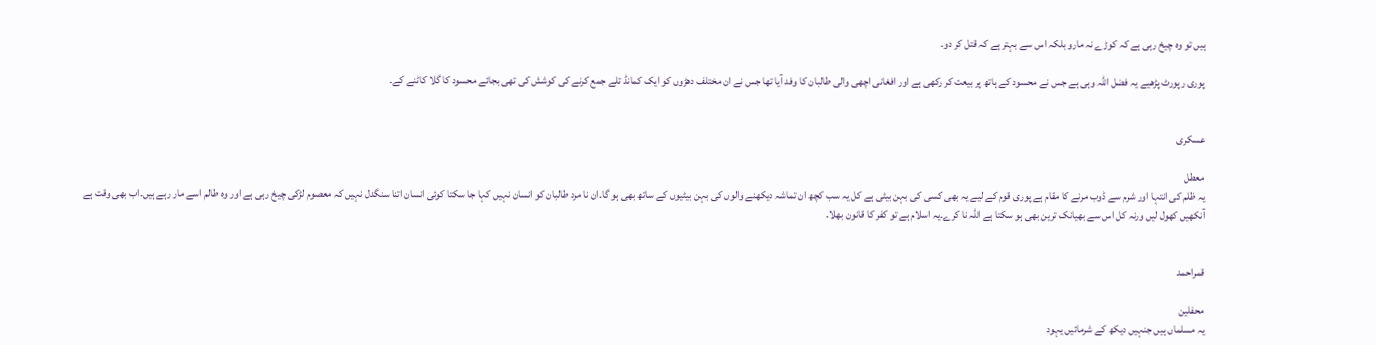ہیں تو وہ چیخ رہی ہے کہ کوڑے نہ مارو بلکہ اس سے بہتر ہے کہ قتل کر دو۔

پوری رپورٹ پڑھیے یہ فضل اللہ وہی ہے جس نے محسود کے ہاتھ پر بیعت کر رکھی ہے اور افغانی اچھی والی طالبان کا وفد آیا تھا جس نے ان مختلف دھڑوں‌ کو ایک کمانڈ تلے جمع کرنے کی کوشش کی تھی بجائے محسود کا گلا کاٹنے کے۔


عسکری

معطل
یہ ظلم کی انتہا اور شرم سے ڈوب مرنے کا مقام ہے پوری قوم کے لیے یہ بھی کسی کی بہن بیٹی ہے کل یہ سب کچھ ان تماشہ دیکھنے والوں کی بہن بیٹیوں کے ساتھ بھی ہو گا۔ان نا مرد طالبان کو انسان نہیں کہا جا سکتا کوئی انسان اتنا سنگدل نہیں کہ معصوم لڑکی چیخ رہی ہے اور وہ طالم اسے مار رہے ہیں۔اب بھی وقت ہے آنکھیں کھول لیں ورنہ کل اس سے بھیانک ترین بھی ہو سکتا ہے اللہ نا کرے۔یہ اسلام ہے تو کفر کا قانون بھلا۔


قمراحمد

محفلین
یہ مسلماں ہیں جنہیں دیکھ کے شرمائیں یہود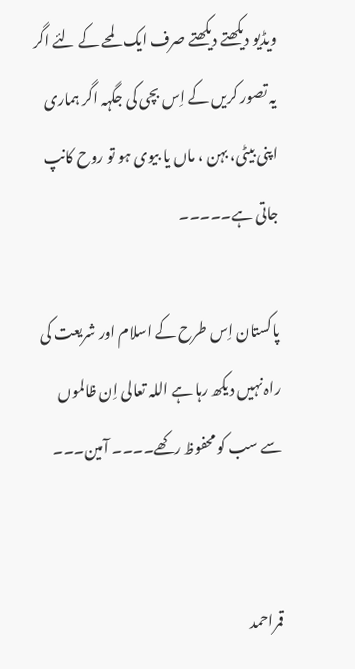ویڈیو دیکھتے دیکھتے صرف ایک لمحے کے لئے اگر یہ تصور کریں کے اِس بچی کی جگہہ اگر ہماری اپنی بیٹی، بہن ، ماں یا بیوی ہو تو روح کانپ جاتی ہے۔۔۔۔۔

پاکستان اِس طرح کے اسلام اور شریعت کی راہ نہیں دیکھ رہا ہے اللہ تعالی اِن ظالموں سے سب کو محفوظ رکھے۔۔۔۔ آمین۔۔۔


قمراحمد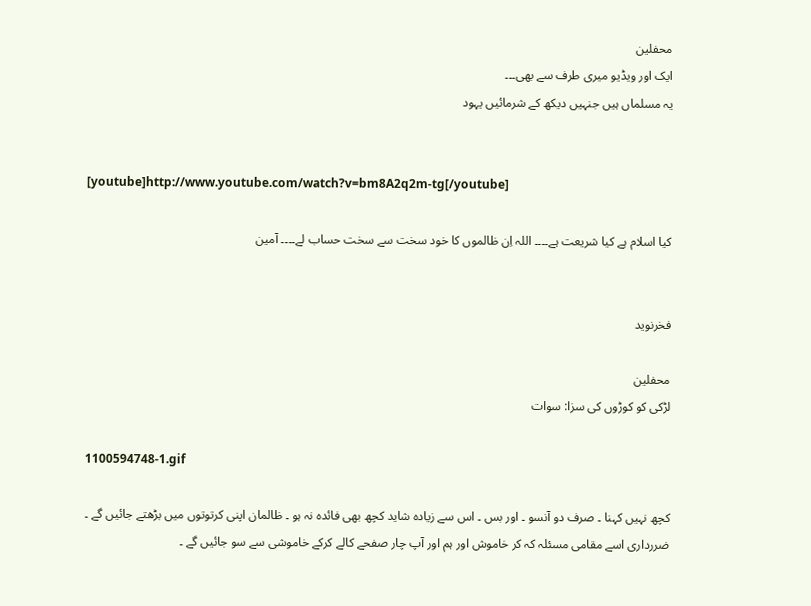محفلین
ایک اور ویڈیو میری طرف سے بھی۔۔۔
یہ مسلماں ہیں جنہیں دیکھ کے شرمائیں یہود


[youtube]http://www.youtube.com/watch?v=bm8A2q2m-tg[/youtube]

کیا اسلام ہے کیا شریعت ہے۔۔۔۔ اللہ اِن ظالموں کا خود سخت سے سخت حساب لے۔۔۔۔ آمین


فخرنوید

محفلین
لڑکی کو کوڑوں کی سزا: سوات

1100594748-1.gif

کچھ نہیں کہنا ۔ صرف دو آنسو ۔ اور بس ۔ اس سے زیادہ شاید کچھ بھی فائدہ نہ ہو ۔ ظالمان اپنی کرتوتوں میں بڑھتے جائیں گے ۔ ضررداری اسے مقامی مسئلہ کہ کر خاموش اور ہم اور آپ چار صفحے کالے کرکے خاموشی سے سو جائیں گے ۔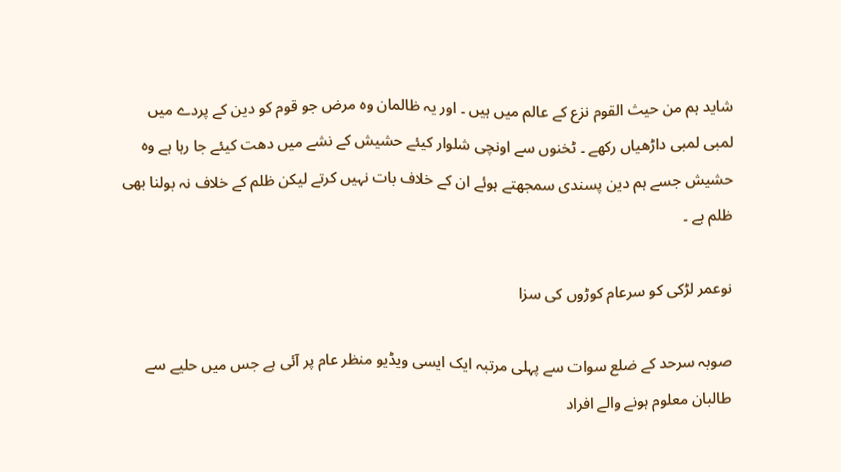شاید ہم من حیث القوم نزع کے عالم میں ہیں ۔ اور یہ ظالمان وہ مرض جو قوم کو دین کے پردے میں لمبی لمبی داڑھیاں رکھے ۔ ٹخنوں سے اونچی شلوار کیئے حشیش کے نشے میں دھت کیئے جا رہا ہے وہ حشیش جسے ہم دین پسندی سمجھتے ہوئے ان کے خلاف بات نہیں کرتے لیکن ظلم کے خلاف نہ بولنا بھی ظلم ہے ۔

نوعمر لڑکی کو سرعام کوڑوں کی سزا

صوبہ سرحد کے ضلع سوات سے پہلی مرتبہ ایک ایسی ویڈیو منظر عام پر آئی ہے جس میں حلیے سے طالبان معلوم ہونے والے افراد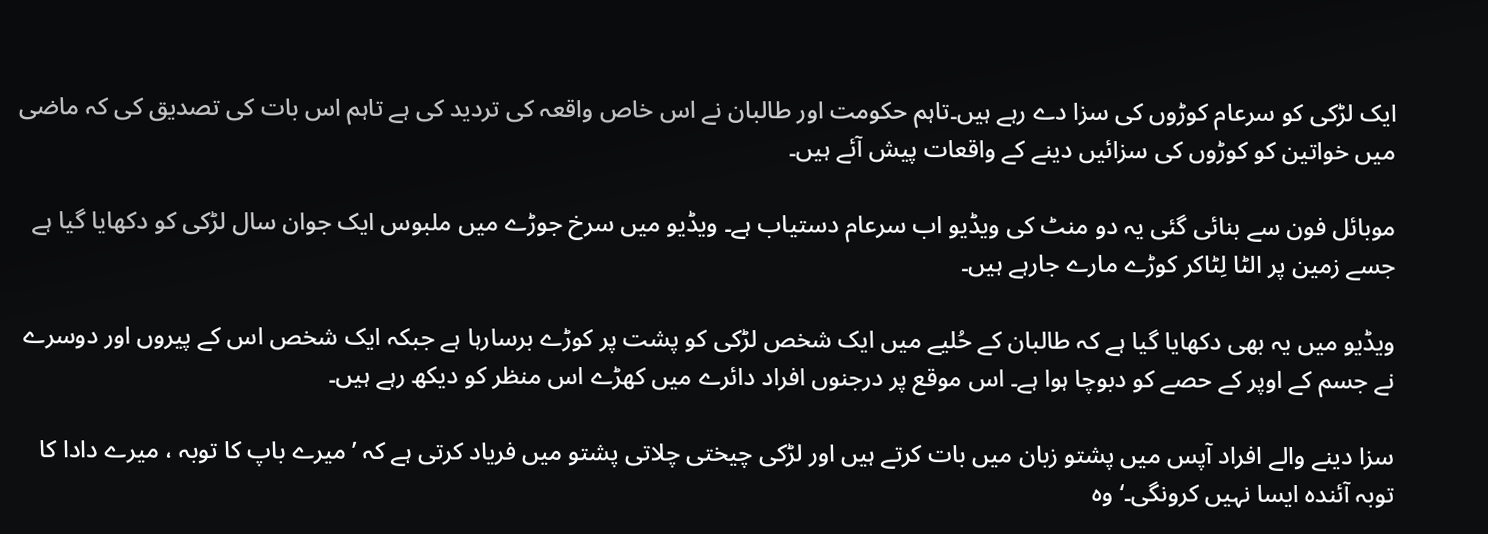ایک لڑکی کو سرعام کوڑوں کی سزا دے رہے ہیں۔تاہم حکومت اور طالبان نے اس خاص واقعہ کی تردید کی ہے تاہم اس بات کی تصدیق کی کہ ماضی میں خواتین کو کوڑوں کی سزائیں دینے کے واقعات پیش آئے ہیں۔

موبائل فون سے بنائی گئی یہ دو منٹ کی ویڈیو اب سرعام دستیاب ہے۔ ویڈیو میں سرخ جوڑے میں ملبوس ایک جوان سال لڑکی کو دکھایا گیا ہے جسے زمین پر الٹا لِٹاکر کوڑے مارے جارہے ہیں۔

ویڈیو میں یہ بھی دکھایا گیا ہے کہ طالبان کے حُلیے میں ایک شخص لڑکی کو پشت پر کوڑے برسارہا ہے جبکہ ایک شخص اس کے پیروں اور دوسرے نے جسم کے اوپر کے حصے کو دبوچا ہوا ہے۔ اس موقع پر درجنوں افراد دائرے میں کھڑے اس منظر کو دیکھ رہے ہیں۔

سزا دینے والے افراد آپس میں پشتو زبان میں بات کرتے ہیں اور لڑکی چیختی چلاتی پشتو میں فریاد کرتی ہے کہ ’میرے باپ کا توبہ ، میرے دادا کا توبہ آئندہ ایسا نہیں کرونگی۔‘ وہ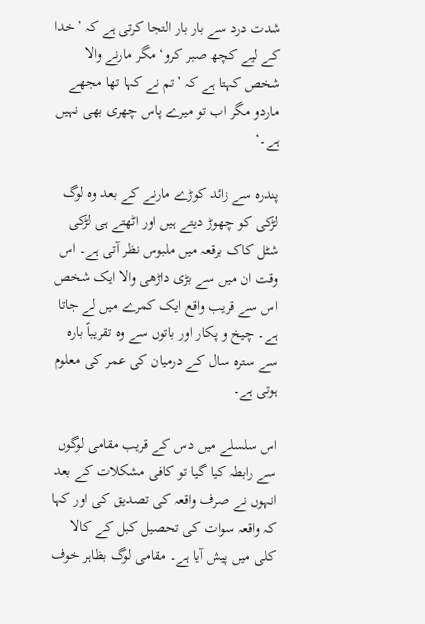شدت درد سے بار بار التجا کرتی ہے کہ ’خدا کے لیے کچھ صبر کرو‘ مگر مارنے والا شخص کہتا ہے کہ ’تم نے کہا تھا مجھے ماردو مگر اب تو میرے پاس چھری بھی نہیں ہے۔‘

پندرہ سے زائد کوڑے مارنے کے بعد وہ لوگ لڑکی کو چھوڑ دیتے ہیں اور اٹھتے ہی لڑکی شٹل کاک برقعہ میں ملبوس نظر آتی ہے۔ اس وقت ان میں سے بڑی داڑھی والا ایک شخص اس سے قریب واقع ایک کمرے میں لے جاتا ہے۔ چیخ و پکار اور باتوں سے وہ تقریباً بارہ سے سترہ سال کے درمیان کی عمر کی معلوم ہوتی ہے۔

اس سلسلے میں دس کے قریب مقامی لوگوں سے رابطہ کیا گیا تو کافی مشکلات کے بعد انہوں نے صرف واقعہ کی تصدیق کی اور کہا کہ واقعہ سوات کی تحصیل کبل کے کالا کلی میں پیش آیا ہے۔ مقامی لوگ بظاہر خوف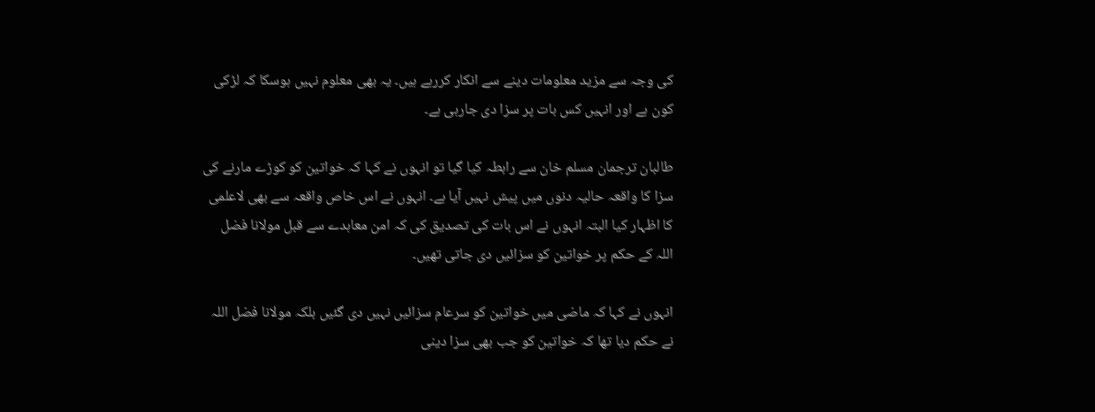کی وجہ سے مزید معلومات دینے سے انکار کررہے ہیں۔ یہ بھی معلوم نہیں ہوسکا کہ لڑکی کون ہے اور انہیں کس بات پر سزا دی جارہی ہے۔

طالبان ترجمان مسلم خان سے رابطہ کیا گیا تو انہوں نے کہا کہ خواتین کو کوڑے مارنے کی سزا کا واقعہ حالیہ دنوں میں پیش نہیں آیا ہے۔ انہوں نے اس خاص واقعہ سے بھی لاعلمی کا اظہار کیا البتہ انہوں نے اس بات کی تصدیق کی کہ امن معاہدے سے قبل مولانا فضل اللہ کے حکم پر خواتین کو سزائیں دی جاتی تھیں۔

انہوں نے کہا کہ ماضی میں خواتین کو سرعام سزائیں نہیں دی گئیں بلکہ مولانا فضل اللہ نے حکم دیا تھا کہ خواتین کو جب بھی سزا دینی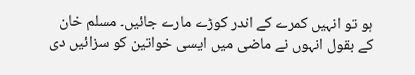ہو تو انہیں کمرے کے اندر کوڑے مارے جائیں۔ مسلم خان کے بقول انہوں نے ماضی میں ایسی خواتین کو سزائیں دی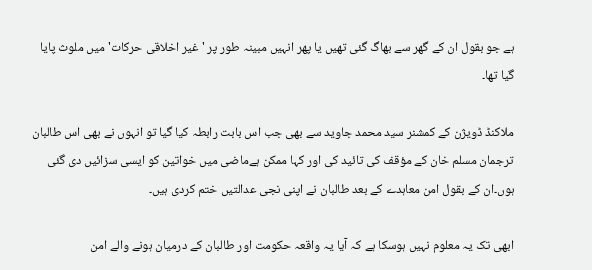ہے جو بقول ان کے گھر سے بھاگ گئی تھیں یا پھر انہیں مبینہ طور پر ' غیر اخلاقی حرکات' میں ملوث پایا گیا تھا۔

ملاکنڈ ڈویژن کے کمشنر سید محمد جاوید سے بھی جب اس بابت رابطہ کیا گیا تو انہوں نے بھی اس طالبان ترجمان مسلم خان کے مؤقف کی تائید کی اور کہا ممکن ہےماضی میں خواتین کو ایسی سزائیں دی گئی ہوں۔ان کے بقول امن معاہدے کے بعد طالبان نے اپنی نجی عدالتیں ختم کردی ہیں۔

ابھی تک یہ معلوم نہیں ہوسکا ہے کہ آیا یہ واقعہ حکومت اور طالبان کے درمیان ہونے والے امن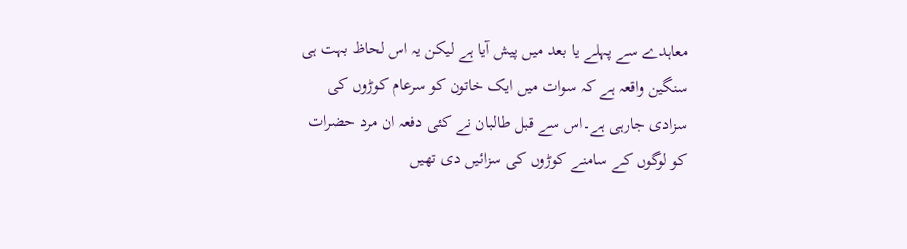معاہدے سے پہلے یا بعد میں پیش آیا ہے لیکن یہ اس لحاظ بہت ہی سنگین واقعہ ہے کہ سوات میں ایک خاتون کو سرعام کوڑوں کی سزادی جارہی ہے۔اس سے قبل طالبان نے کئی دفعہ ان مرد حضرات کو لوگوں کے سامنے کوڑوں کی سزائیں دی تھیں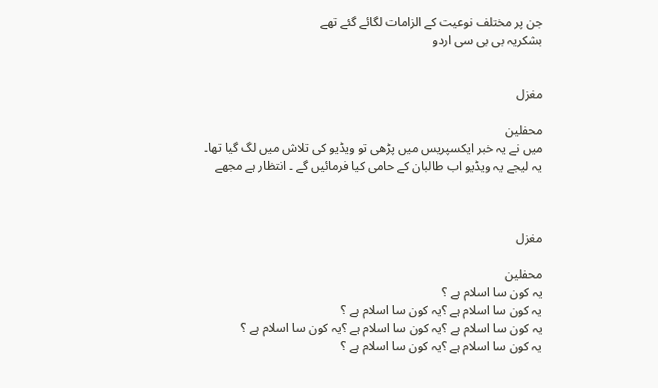جن پر مختلف نوعیت کے الزامات لگائے گئے تھے
بشکریہ بی بی سی اردو


مغزل

محفلین
میں نے یہ خبر ایکسپریس میں پڑھی تو ویڈیو کی تلاش میں لگ گیا تھا۔
یہ لیجے یہ ویڈیو اب طالبان کے حامی کیا فرمائیں گے ۔ انتظار ہے مجھے



مغزل

محفلین
یہ کون سا اسلام ہے ؟
یہ کون سا اسلام ہے ؟یہ کون سا اسلام ہے ؟
یہ کون سا اسلام ہے ؟یہ کون سا اسلام ہے ؟یہ کون سا اسلام ہے ؟
یہ کون سا اسلام ہے ؟یہ کون سا اسلام ہے ؟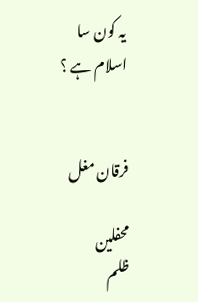یہ کون سا اسلام ہے ؟


فرقان مغل

محفلین
ظلم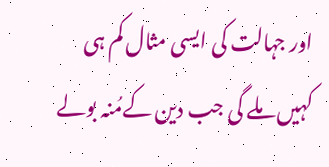اور جہالت کی ایسی مثال کم ہی کہیں ملے گی جب دین کےمُنہ بولے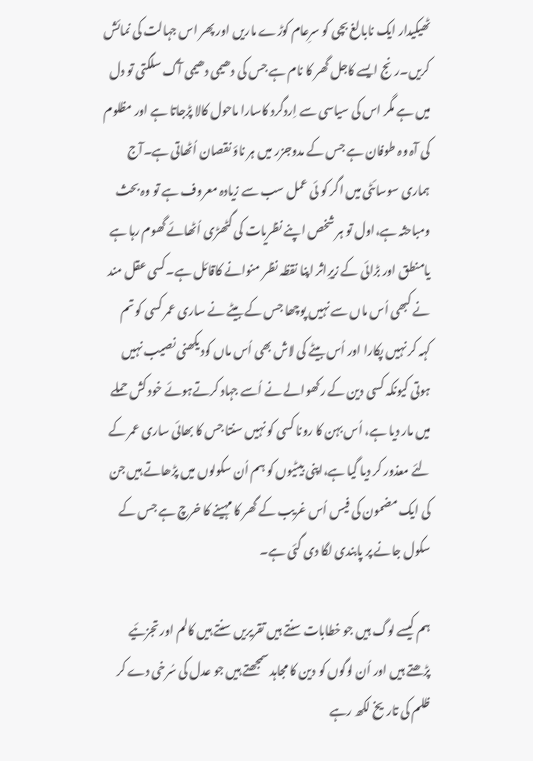ٹھیکیدار ایک نابالغ بچی کو سرِعام کوڑے ماریں اور پھر اس جہالت کی نمائش کریں۔رنج ایسے کاجل گھر کا نام ہے جس کی دھیمی دھیمی آگ سلگتی تو دل میں ہے مگر اس کی سیاسی سے اِردگرد کاسارا ماحول کالا پڑجاتا ہے اور مظلوم کی آہ وہ طوفان ہے جس کے مدوجزر میں ہر ناؤ نقصان اُٹھاتی ہے۔آج ہماری سوسائٹی میں اگر کو ئی عمل سب سے زیادہ معروف ہے تو وہ بحث ومباحثہ ہے،اول تو ہر شخص اپنے نظریات کی گٹھڑی اُٹھائے گھوم رہا ہے یامنطق اور بڑائی کے زیرِاثر اپنا نقظہ نظر منوانے کاقائل ہے۔کسی عقل مند نے کبھی اُس ماں سے نہیں پوچھا جس کے بیٹے نے ساری عمر کسی کو تم کہہ کر نہیں پکارا اور اُس بیٹے کی لاش بھی اُس ماں کودیکھنی نصیب نہیں ہوتی کیونکہ کسی دین کے رکھوالے نے اُسے جہاد کرتےہوئے خود کش حملے میں مار دیا ہے، اُس بہن کا رونا کسی کو نہیں سنتا جس کا بھائی ساری عمر کے لئے معذور کر دیا گیا ہے،اپنی بیٹیوں کو ہم اُن سکولوں میں پڑھاتے ہیں جن کی ایک مضمون کی فیس اُس غریب کے گھر کا مہینے کا خرچ ہے جس کے سکول جانے پر پابندی لگا دی گئی ہے۔

ہم کیسے لوگ ہیں جو خطابات سنتے ہیں تقریریں سنتے ہیں کالم اور تجزئیے پڑھتے ہیں اور اُن لوگوں کو دین کا مجاہد سمجھتے ہیں جو عدل کی سُرخی دے کر ظلم کی تاریخ لکھ رہے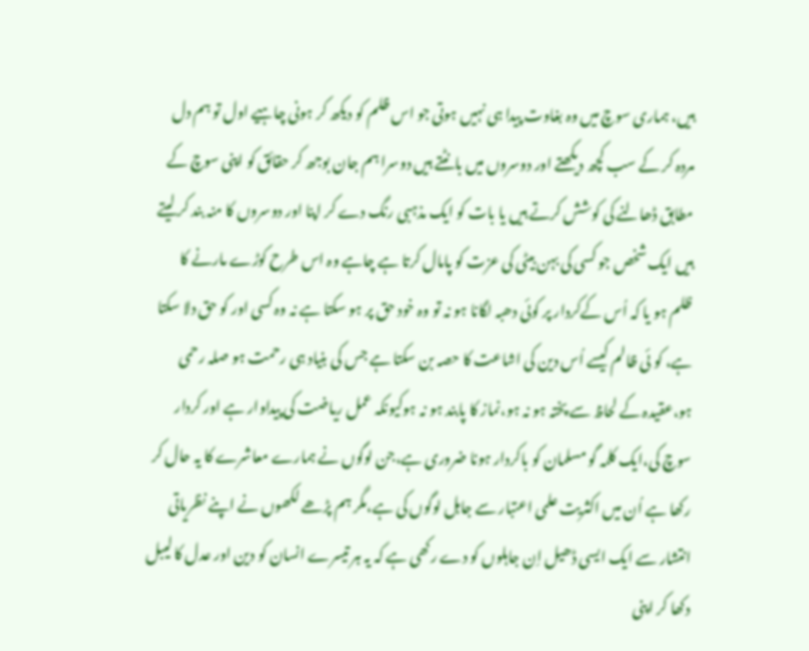ہیں، ہماری سوچ میں وہ بغاوت پیدا ہی نہیں ہوتی جو اس ظلم کو دیکھ کر ہونی چاہیے اول تو ہم دل مردہ کر کے سب کچھ دیکھتے اور دوسروں میں بانٹتے ہیں دوسرا ہم جان بوجھ کر حقائق کو اپنی سوچ کے مطابق ڈھالنے کی کوشش کرتے ہیں یا بات کو ایک مذہبی رنگ دے کر اپنا اور دوسروں کا منہ بند کر لیتے ہیں ایک شخص جو کسی کی بہن بیٹی کی عزت کو پامال کرتا ہے چاہے وہ اس طرح کوڑے مارنے کا ظلم ہو یا کہ اُس کےکردار پر کوئی دھبہ لگانا ہو نہ تو وہ خود حق پر ہو سکتا ہے نہ وہ کسی اور کو حق دلا سکتا ہے، کو ئی ظالم کیسے اُس دین کی اشاعت کا حصہ بن سکتا ہے جس کی بنیاد ہی رحمت ہو صلہ رحمی ہو،عقیدہ کے لحاظ سے پختہ ہو نہ ہو،نماز کا پابند ہو نہ ہوکیونکہ عمل ریاضت کی پیداوار ہے اور کردار سوچ کی،ایک کلمہ گو مسلمان کو باکردار ہونا ضروری ہے،جن لوگوں نے ہمارے معاشرے کا یہ حال کر رکھا ہے اُن میں اکثریت علمی اعتبار سے جاہل لوگوں کی ہے،مگر ہم پڑھے لکھوں نے اپنے نظریاتی انتشار سے ایک ایسی ڈھیل اِن جاہلوں کو دے رکھی ہے کہ یہ ہر تیسرے انسان کو دین اور عدل کا لیبل دکھا کر اپنی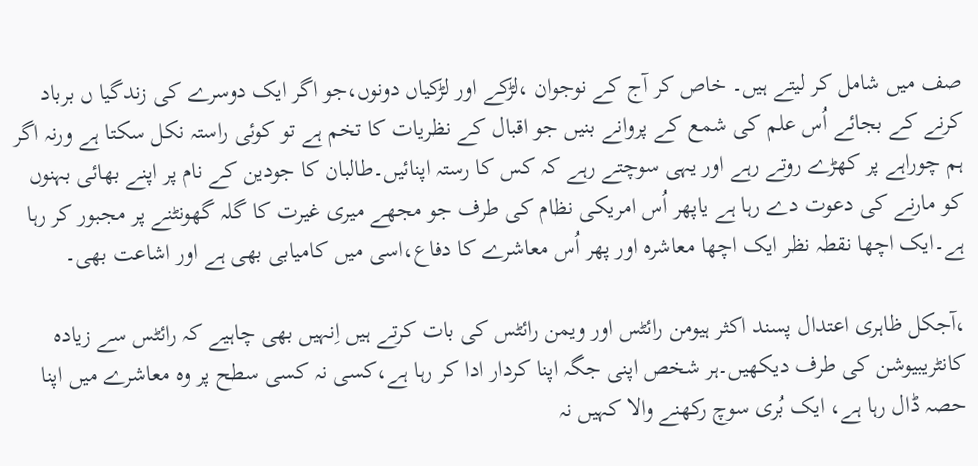صف میں شامل کر لیتے ہیں۔ خاص کر آج کے نوجوان ،لڑکے اور لڑکیاں دونوں،جو اگر ایک دوسرے کی زندگیا ں برباد کرنے کے بجائے اُس علم کی شمع کے پروانے بنیں جو اقبال کے نظریات کا تخم ہے تو کوئی راستہ نکل سکتا ہے ورنہ اگر ہم چوراہے پر کھڑے روتے رہے اور یہی سوچتے رہے کہ کس کا رستہ اپنائیں۔طالبان کا جودین کے نام پر اپنے بھائی بہنوں کو مارنے کی دعوت دے رہا ہے یاپھر اُس امریکی نظام کی طرف جو مجھے میری غیرت کا گلہ گھونٹنے پر مجبور کر رہا ہے۔ایک اچھا نقطہ نظر ایک اچھا معاشرہ اور پھر اُس معاشرے کا دفاع،اسی میں کامیابی بھی ہے اور اشاعت بھی۔

،آجکل ظاہری اعتدال پسند اکثر ہیومن رائٹس اور ویمن رائٹس کی بات کرتے ہیں اِنہیں بھی چاہیے کہ رائٹس سے زیادہ کانٹریبیوشن کی طرف دیکھیں۔ہر شخص اپنی جگہ اپنا کردار ادا کر رہا ہے،کسی نہ کسی سطح پر وہ معاشرے میں اپنا حصہ ڈال رہا ہے، ایک بُری سوچ رکھنے والا کہیں نہ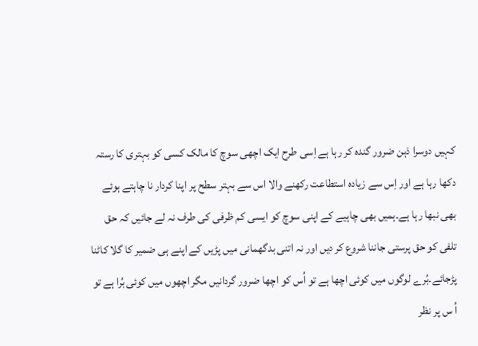کہیں دوسرا ذہن ضرور گندہ کر رہا ہے اِسی طرح ایک اچھی سوچ کا مالک کسی کو بہتری کا رستہ دکھا رہا ہے اور اِس سے زیادہ استطاعت رکھنے والا اس سے بہتر سطح پر اپنا کردار نا چاہتے ہوئے بھی نبھا رہا ہے۔ہمیں بھی چاہیے کے اپنی سوچ کو ایسی کم ظرفی کی طرف نہ لے جائیں کہ حق تلفی کو حق پرستی جاننا شروع کر دیں اور نہ اتنی بدگھمانی میں پڑیں کے اپنے ہی ضمیر کا گلا کاٹنا پڑجائے۔بُرے لوگوں میں کوئی اچھا ہے تو اُس کو اچھا ضرور گردانیں مگر اچھوں میں کوئی بُرا ہے تو اُ س پر نظر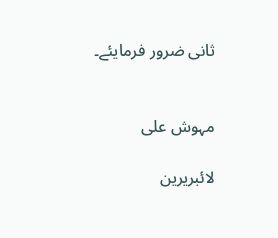ثانی ضرور فرمایئے۔


مہوش علی

لائبریرین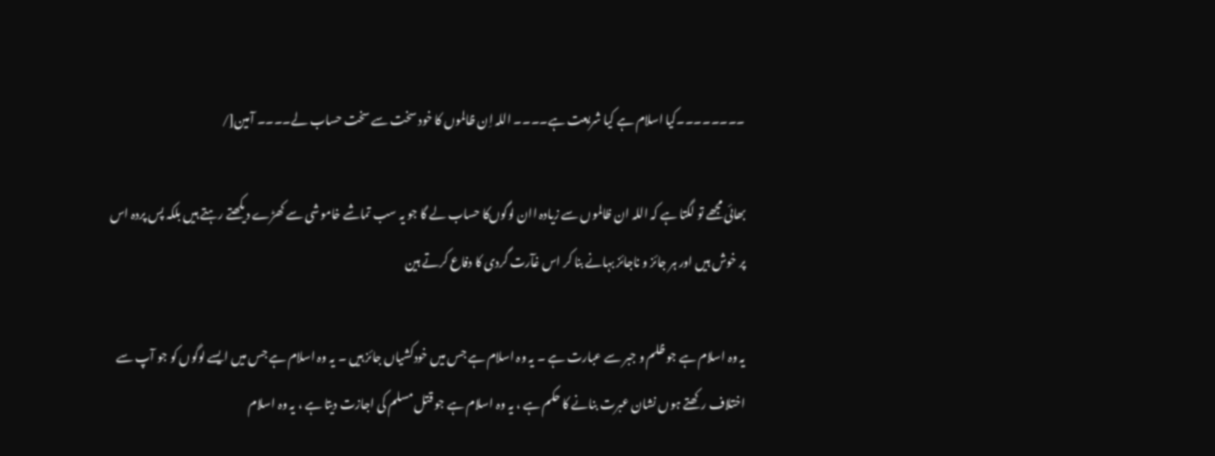۔۔۔۔۔۔۔۔کیا اسلام ہے کیا شریعت ہے۔۔۔۔ اللہ اِن ظالموں کا خود سخت سے سخت حساب لے۔۔۔۔ آمین[/

بھائی مجھے تو لگتا ہے کہ اللہ ان ظالموں سے زیادہ اان لوگوں‌کا حساب لے گا جو یہ سب تماشے خاموشی سے کھڑے دیکھتے رہتے ہیں‌ بلکہ پس پردہ اس پر خوش ہیں اور ہر جائز و ناجائز بہانے بنا کر اس غآرت گردی کا دفاع کرتے ہین

یہ وہ اسلام ہے جو ظلم و جبر سے عبارت ہے ۔ یہ وہ اسلام ہے جس میں خودکشیاں جائز ہیں ۔ یہ وہ اسلام ہے جس میں ایسے لوگوں کو جو آپ سے اختلاف رکھتے ہوں نشان عبرت بنانے کا حکم ہے ، یہ وہ اسلام ہے جو قتل مسلم کی اجازت دیتا ہے ، یہ وہ اسلام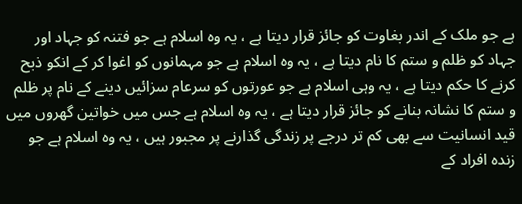ہے جو ملک کے اندر بغاوت کو جائز قرار دیتا ہے ، یہ وہ اسلام ہے جو فتنہ کو جہاد اور جہاد کو ظلم و ستم کا نام دیتا ہے ، یہ وہ اسلام ہے جو مہمانوں کو اغوا کر کے انکو ذبح کرنے کا حکم دیتا ہے ، یہ وہی اسلام ہے جو عورتوں کو سرعام سزائیں دینے کے نام پر ظلم و ستم کا نشانہ بنانے کو جائز قرار دیتا ہے ، یہ وہ اسلام ہے جس میں خواتین گھروں میں قید انسانیت سے بھی کم تر درجے پر زندگی گذارنے پر مجبور ہیں ، یہ وہ اسلام ہے جو زندہ افراد کے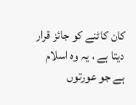کان کاٹنے کو جائز قرار دیتا ہے ، یہ وہ اسلام ہے جو عورتوں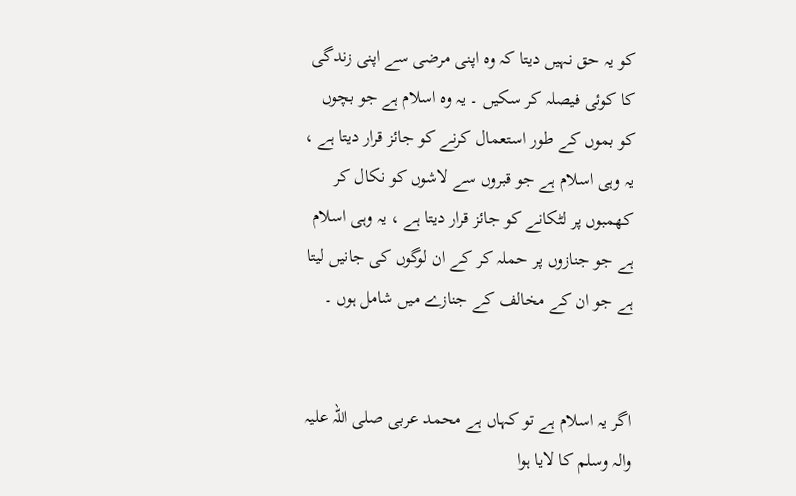کو یہ حق نہیں دیتا کہ وہ اپنی مرضی سے اپنی زندگی کا کوئی فیصلہ کر سکیں ۔ یہ وہ اسلام ہے جو بچوں کو بموں کے طور استعمال کرنے کو جائز قرار دیتا ہے ، یہ وہی اسلام ہے جو قبروں سے لاشوں کو نکال کر کھمبوں پر لٹکانے کو جائز قرار دیتا ہے ، یہ وہی اسلام ہے جو جنازوں پر حملہ کر کے ان لوگوں کی جانیں لیتا ہے جو ان کے مخالف کے جنازے میں شامل ہوں ۔


اگر یہ اسلام ہے تو کہاں ہے محمد عربی صلی اللہ علیہ والہ وسلم کا لایا ہوا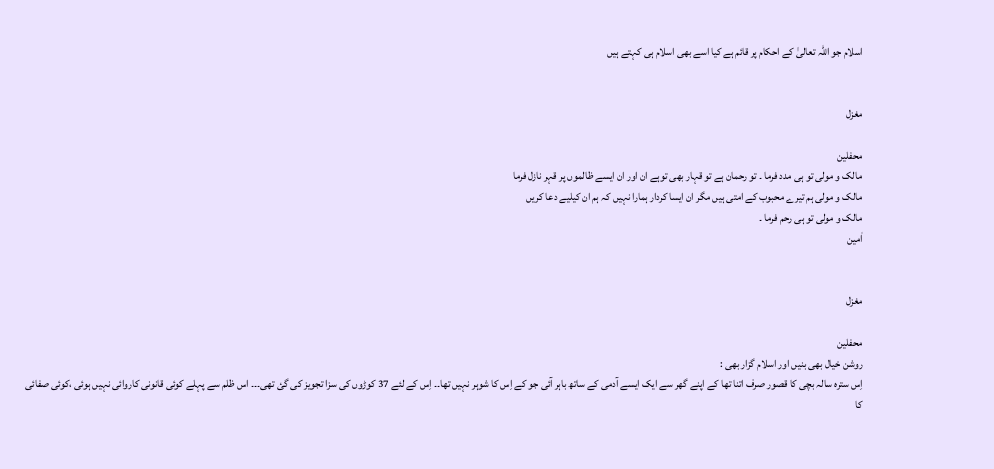اسلام جو اللہ تعالیٰ کے احکام پر قائم ہے کیا اسے بھی اسلام ہی کہتے ہیں


مغزل

محفلین
مالک و مولی تو ہی مدد فرما ۔ تو رحمان ہے تو قہار بھی توہے ان اور ان ایسے ظالموں پر قہر نازل فرما
مالک و مولی ہم تیرے محبوب کے امتی ہیں مگر ان ایسا کردار ہمارا نہیں کہ ہم ان کیلیے دعا کریں
مالک و مولی تو ہی رحم فرما ۔
اٰمین


مغزل

محفلین
روشن خیال بھی بنیں اور اسلام گزار بھی :
اِس سترہ سالہ بچی کا قصور صرف اتنا تھا کے اپنے گھر سے ایک ایسے آدمی کے ساتھ باہر آئی جو کے اِس کا شوہر نہیں تھا۔۔ اِس کے لئے 37 کوڑوں کی سزا تجویز کی گئ تھی۔۔۔ اس ظلم سے پہلے کوئی قانونی کاروائی نہیں‌ ہوئی ،کوئی صفائی کا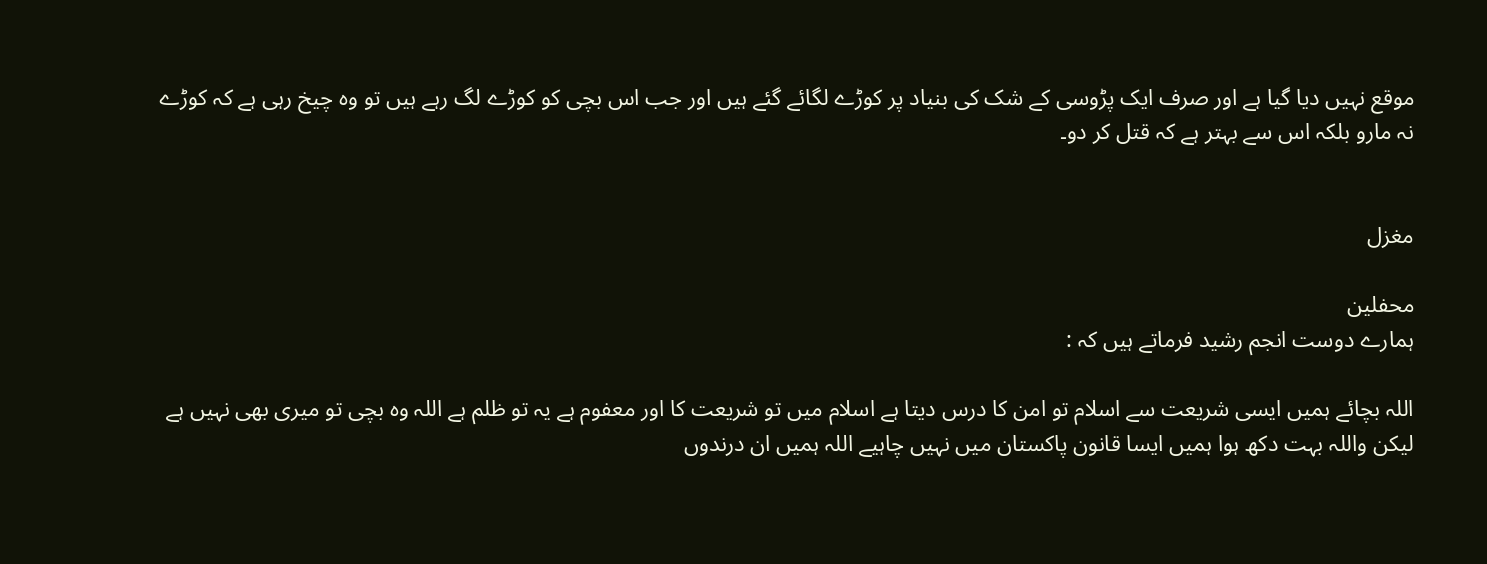موقع نہیں دیا گیا ہے اور صرف ایک پڑوسی کے شک کی بنیاد پر کوڑے لگائے گئے ہیں اور جب اس بچی کو کوڑے لگ رہے ہیں تو وہ چیخ رہی ہے کہ کوڑے نہ مارو بلکہ اس سے بہتر ہے کہ قتل کر دو۔


مغزل

محفلین
ہمارے دوست انجم رشید فرماتے ہیں کہ :

اللہ بچائے ہمیں ایسی شریعت سے اسلام تو امن کا درس دیتا ہے اسلام میں تو شریعت کا اور معفوم ہے یہ تو ظلم ہے اللہ وہ بچی تو میری بھی نہیں ہے لیکن واللہ بہت دکھ ہوا ہمیں ایسا قانون پاکستان میں نہیں چاہیے اللہ ہمیں ان درندوں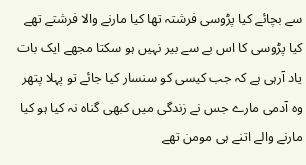سے بچائے کیا پڑوسی فرشتہ تھا کیا مارنے والا فرشتے تھے کیا پڑوسی کا اس بے سے بیر نہیں ہو سکتا مجھے ایک بات یاد آرہی ہے کہ جب کیسی کو سنسار کیا جائے تو پہلا پتھر وہ آدمی مارے جس نے زندگی میں کبھی گناہ نہ کیا ہو کیا مارنے والے اتنے ہی مومن تھے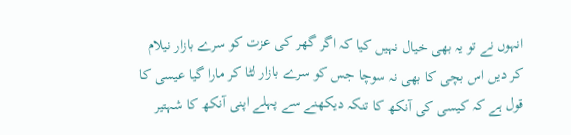انہوں نے تو یہ بھی خیال نہیں کیا کہ اگر گھر کی عزت کو سرے بازار نیلام کر دیں اس بچی کا بھی نہ سوچا جس کو سرے بازار لٹا کر مارا گیا عیسی کا قول ہے کہ کیسی کی آنکھ کا تنکہ دیکھنے سے پہلے اپنی آنکھ کا شہتیر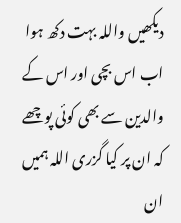دیکھیں واللہ بہت دکھ ہوا اب اس بچی اور اس کے والدین سے بھی کوئی پوچھے کہ ان پر کیا گزری اللہ ہمیں ان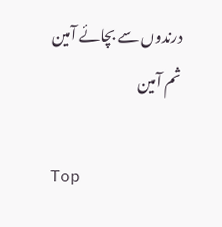درندوں سے بچائے آمین ثم آمین

Top